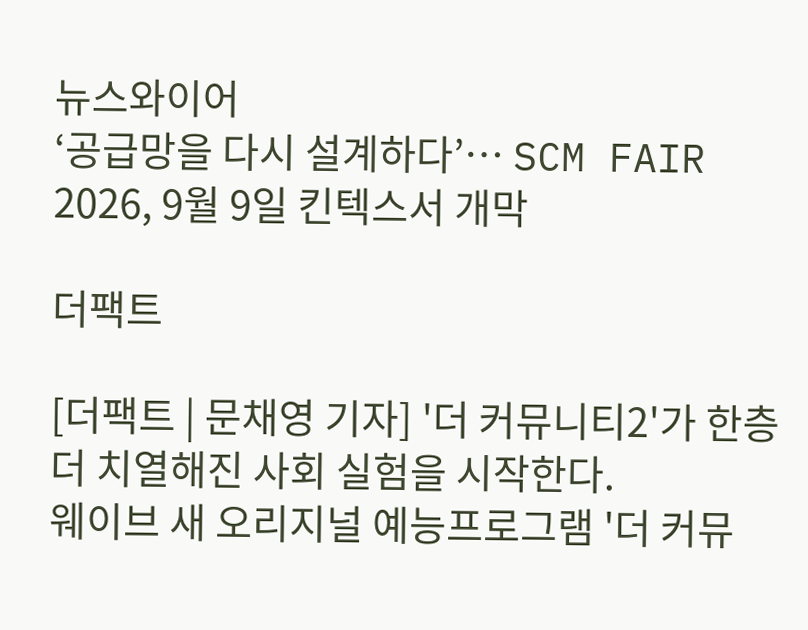뉴스와이어
‘공급망을 다시 설계하다’… SCM FAIR 2026, 9월 9일 킨텍스서 개막

더팩트

[더팩트 | 문채영 기자] '더 커뮤니티2'가 한층 더 치열해진 사회 실험을 시작한다.
웨이브 새 오리지널 예능프로그램 '더 커뮤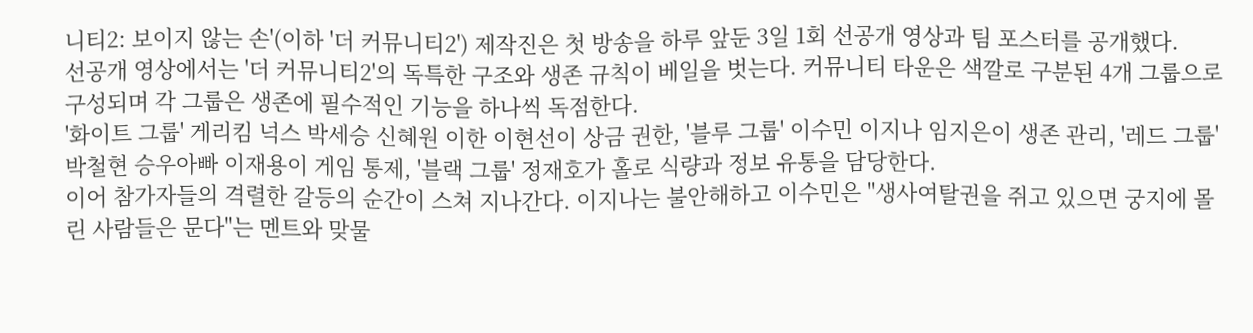니티2: 보이지 않는 손'(이하 '더 커뮤니티2') 제작진은 첫 방송을 하루 앞둔 3일 1회 선공개 영상과 팀 포스터를 공개했다.
선공개 영상에서는 '더 커뮤니티2'의 독특한 구조와 생존 규칙이 베일을 벗는다. 커뮤니티 타운은 색깔로 구분된 4개 그룹으로 구성되며 각 그룹은 생존에 필수적인 기능을 하나씩 독점한다.
'화이트 그룹' 게리킴 넉스 박세승 신혜원 이한 이현선이 상금 권한, '블루 그룹' 이수민 이지나 임지은이 생존 관리, '레드 그룹' 박철현 승우아빠 이재용이 게임 통제, '블랙 그룹' 정재호가 홀로 식량과 정보 유통을 담당한다.
이어 참가자들의 격렬한 갈등의 순간이 스쳐 지나간다. 이지나는 불안해하고 이수민은 "생사여탈권을 쥐고 있으면 궁지에 몰린 사람들은 문다"는 멘트와 맞물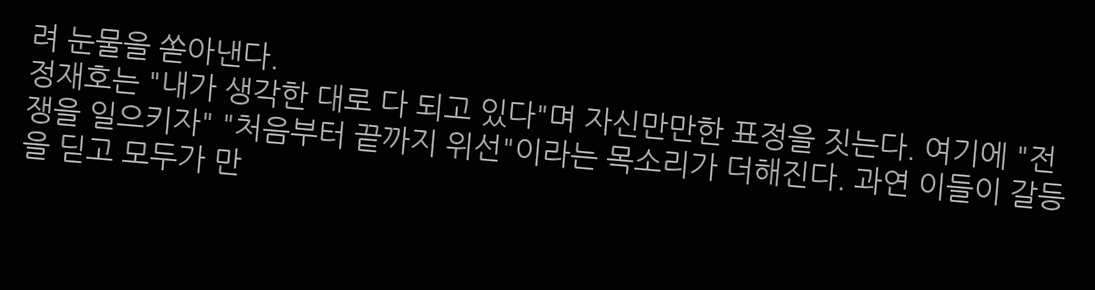려 눈물을 쏟아낸다.
정재호는 "내가 생각한 대로 다 되고 있다"며 자신만만한 표정을 짓는다. 여기에 "전쟁을 일으키자" "처음부터 끝까지 위선"이라는 목소리가 더해진다. 과연 이들이 갈등을 딛고 모두가 만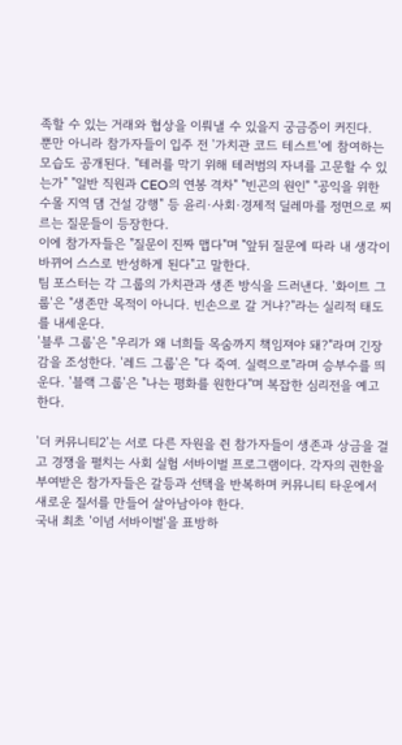족할 수 있는 거래와 협상을 이뤄낼 수 있을지 궁금증이 커진다.
뿐만 아니라 참가자들이 입주 전 '가치관 코드 테스트'에 참여하는 모습도 공개된다. "테러를 막기 위해 테러범의 자녀를 고문할 수 있는가" "일반 직원과 CEO의 연봉 격차" "빈곤의 원인" "공익을 위한 수몰 지역 댐 건설 강행" 등 윤리·사회·경제적 딜레마를 정면으로 찌르는 질문들이 등장한다.
이에 참가자들은 "질문이 진짜 맵다"며 "앞뒤 질문에 따라 내 생각이 바뀌어 스스로 반성하게 된다"고 말한다.
팀 포스터는 각 그룹의 가치관과 생존 방식을 드러낸다. '화이트 그룹'은 "생존만 목적이 아니다. 빈손으로 갈 거냐?"라는 실리적 태도를 내세운다.
'블루 그룹'은 "우리가 왜 너희들 목숨까지 책임져야 돼?"라며 긴장감을 조성한다. '레드 그룹'은 "다 죽여. 실력으로"라며 승부수를 띄운다. '블랙 그룹'은 "나는 평화를 원한다"며 복잡한 심리전을 예고한다.

'더 커뮤니티2'는 서로 다른 자원을 쥔 참가자들이 생존과 상금을 걸고 경쟁을 펼치는 사회 실험 서바이벌 프로그램이다. 각자의 권한을 부여받은 참가자들은 갈등과 선택을 반복하며 커뮤니티 타운에서 새로운 질서를 만들어 살아남아야 한다.
국내 최초 '이념 서바이벌'을 표방하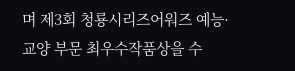며 제3회 청룡시리즈어워즈 예능·교양 부문 최우수작품상을 수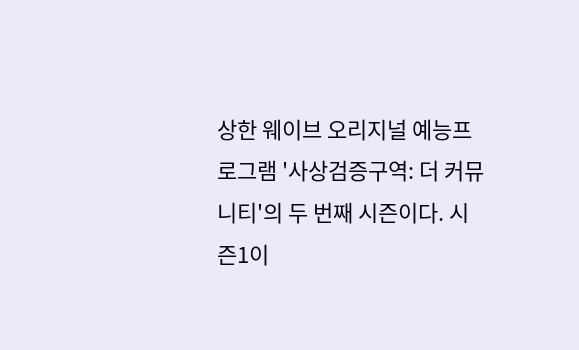상한 웨이브 오리지널 예능프로그램 '사상검증구역: 더 커뮤니티'의 두 번째 시즌이다. 시즌1이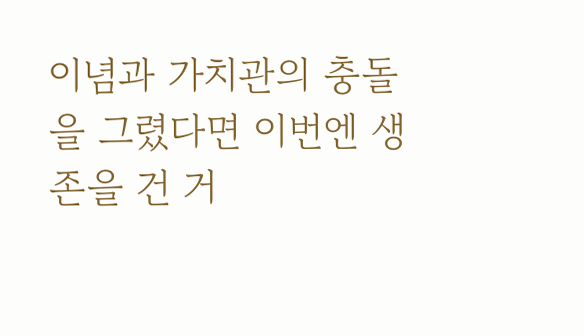이념과 가치관의 충돌을 그렸다면 이번엔 생존을 건 거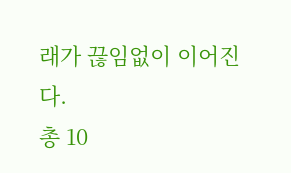래가 끊임없이 이어진다.
총 10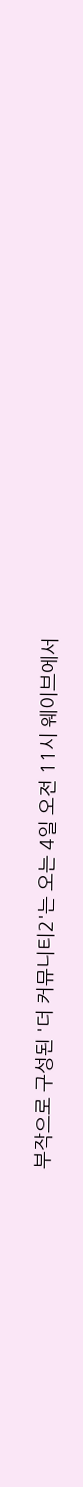부작으로 구성된 '더 커뮤니티2'는 오는 4일 오전 11시 웨이브에서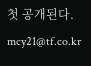첫 공개된다.
mcy21@tf.co.kr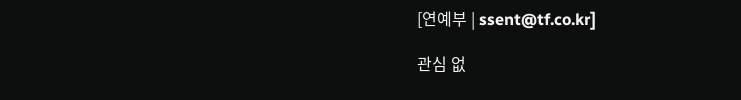[연예부 | ssent@tf.co.kr]

관심 없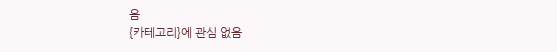음
{카테고리}에 관심 없음